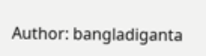Author: bangladiganta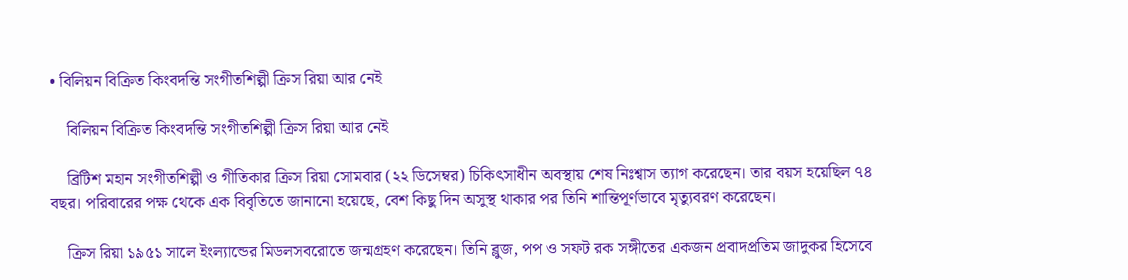• বিলিয়ন বিক্রিত কিংবদন্তি সংগীতশিল্পী ক্রিস রিয়া আর নেই

    বিলিয়ন বিক্রিত কিংবদন্তি সংগীতশিল্পী ক্রিস রিয়া আর নেই

    ব্রিটিশ মহান সংগীতশিল্পী ও গীতিকার ক্রিস রিয়া সোমবার (২২ ডিসেম্বর) চিকিৎসাধীন অবস্থায় শেষ নিঃশ্বাস ত্যাগ করেছেন। তার বয়স হয়েছিল ৭৪ বছর। পরিবারের পক্ষ থেকে এক বিবৃতিতে জানানো হয়েছে, বেশ কিছু দিন অসুস্থ থাকার পর তিনি শান্তিপূর্ণভাবে মৃত্যুবরণ করেছেন।

    ক্রিস রিয়া ১৯৫১ সালে ইংল্যান্ডের মিডলসবরোতে জন্মগ্রহণ করেছেন। তিনি ব্লুজ, পপ ও সফট রক সঙ্গীতের একজন প্রবাদপ্রতিম জাদুকর হিসেবে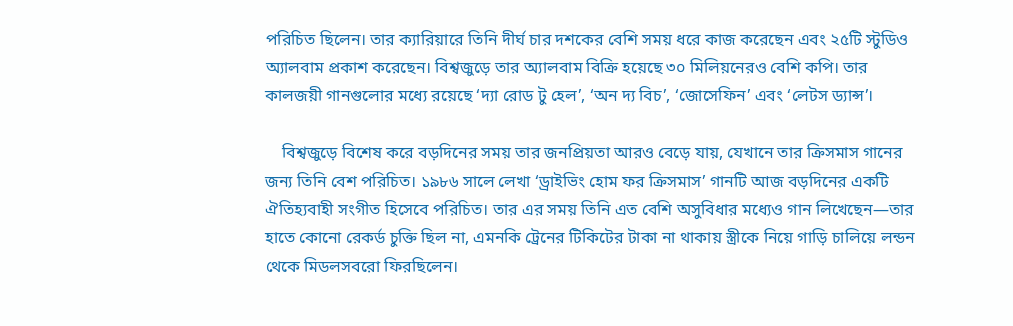পরিচিত ছিলেন। তার ক্যারিয়ারে তিনি দীর্ঘ চার দশকের বেশি সময় ধরে কাজ করেছেন এবং ২৫টি স্টুডিও অ্যালবাম প্রকাশ করেছেন। বিশ্বজুড়ে তার অ্যালবাম বিক্রি হয়েছে ৩০ মিলিয়নেরও বেশি কপি। তার কালজয়ী গানগুলোর মধ্যে রয়েছে ‘দ্যা রোড টু হেল’, ‘অন দ্য বিচ’, ‘জোসেফিন’ এবং ‘লেটস ড্যান্স’।

    বিশ্বজুড়ে বিশেষ করে বড়দিনের সময় তার জনপ্রিয়তা আরও বেড়ে যায়, যেখানে তার ক্রিসমাস গানের জন্য তিনি বেশ পরিচিত। ১৯৮৬ সালে লেখা ‘ড্রাইভিং হোম ফর ক্রিসমাস’ গানটি আজ বড়দিনের একটি ঐতিহ্যবাহী সংগীত হিসেবে পরিচিত। তার এর সময় তিনি এত বেশি অসুবিধার মধ্যেও গান লিখেছেন—তার হাতে কোনো রেকর্ড চুক্তি ছিল না, এমনকি ট্রেনের টিকিটের টাকা না থাকায় স্ত্রীকে নিয়ে গাড়ি চালিয়ে লন্ডন থেকে মিডলসবরো ফিরছিলেন।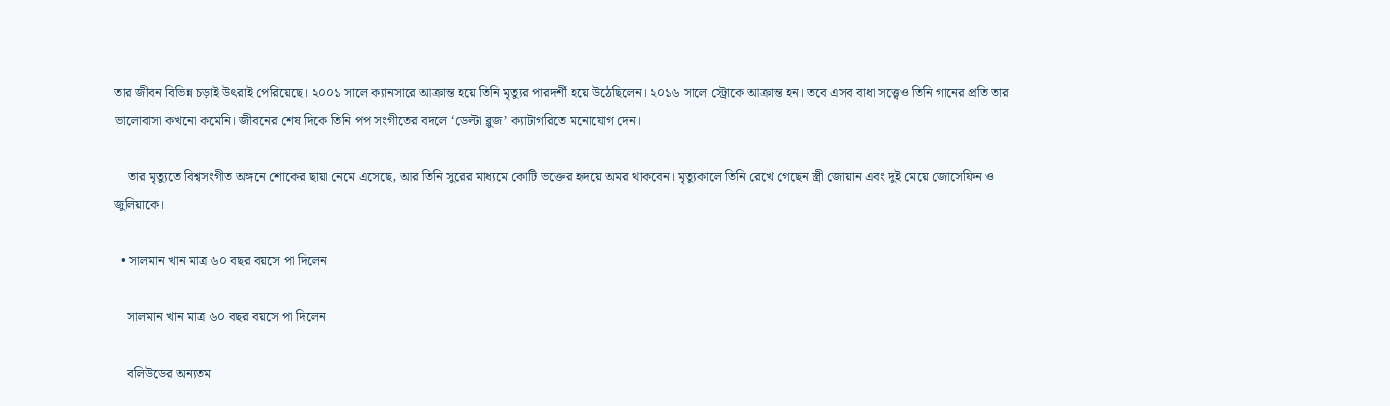তার জীবন বিভিন্ন চড়াই উৎরাই পেরিয়েছে। ২০০১ সালে ক্যানসারে আক্রান্ত হয়ে তিনি মৃত্যুর পারদর্শী হয়ে উঠেছিলেন। ২০১৬ সালে স্ট্রোকে আক্রান্ত হন। তবে এসব বাধা সত্ত্বেও তিনি গানের প্রতি তার ভালোবাসা কখনো কমেনি। জীবনের শেষ দিকে তিনি পপ সংগীতের বদলে ‘ডেল্টা ব্লুজ’ ক্যাটাগরিতে মনোযোগ দেন।

    তার মৃত্যুতে বিশ্বসংগীত অঙ্গনে শোকের ছায়া নেমে এসেছে, আর তিনি সুরের মাধ্যমে কোটি ভক্তের হৃদয়ে অমর থাকবেন। মৃত্যুকালে তিনি রেখে গেছেন স্ত্রী জোয়ান এবং দুই মেয়ে জোসেফিন ও জুলিয়াকে।

  • সালমান খান মাত্র ৬০ বছর বয়সে পা দিলেন

    সালমান খান মাত্র ৬০ বছর বয়সে পা দিলেন

    বলিউডের অন্যতম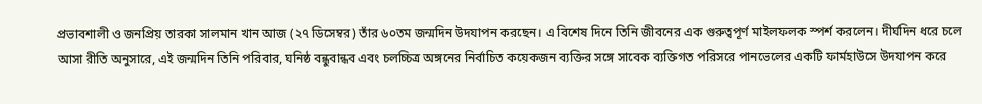প্রভাবশালী ও জনপ্রিয় তারকা সালমান খান আজ (২৭ ডিসেম্বর) তাঁর ৬০তম জন্মদিন উদযাপন করছেন। এ বিশেষ দিনে তিনি জীবনের এক গুরুত্বপূর্ণ মাইলফলক স্পর্শ করলেন। দীর্ঘদিন ধরে চলে আসা রীতি অনুসারে, এই জন্মদিন তিনি পরিবার, ঘনিষ্ঠ বন্ধুবান্ধব এবং চলচ্চিত্র অঙ্গনের নির্বাচিত কয়েকজন ব্যক্তির সঙ্গে সাবেক ব্যক্তিগত পরিসরে পানভেলের একটি ফার্মহাউসে উদযাপন করে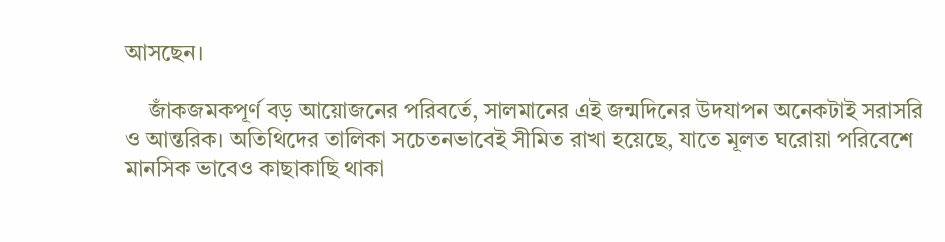আসছেন।

    জাঁকজমকপূর্ণ বড় আয়োজনের পরিবর্তে, সালমানের এই জন্মদিনের উদযাপন অনেকটাই সরাসরি ও আন্তরিক। অতিথিদের তালিকা সচেতনভাবেই সীমিত রাখা হয়েছে, যাতে মূলত ঘরোয়া পরিবেশে মানসিক ভাবেও কাছাকাছি থাকা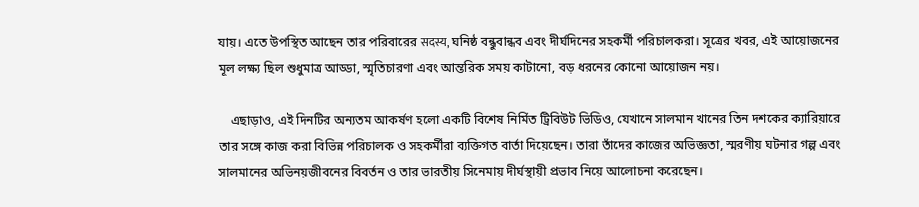যায়। এতে উপস্থিত আছেন তার পরিবারের सदस्य, ঘনিষ্ঠ বন্ধুবান্ধব এবং দীর্ঘদিনের সহকর্মী পরিচালকরা। সূত্রের খবর, এই আয়োজনের মূল লক্ষ্য ছিল শুধুমাত্র আড্ডা, স্মৃতিচারণা এবং আন্তরিক সময় কাটানো, বড় ধরনের কোনো আয়োজন নয়।

    এছাড়াও, এই দিনটির অন্যতম আকর্ষণ হলো একটি বিশেষ নির্মিত ট্রিবিউট ভিডিও, যেখানে সালমান খানের তিন দশকের ক্যারিয়ারে তার সঙ্গে কাজ করা বিভিন্ন পরিচালক ও সহকর্মীরা ব্যক্তিগত বার্তা দিয়েছেন। তারা তাঁদের কাজের অভিজ্ঞতা, স্মরণীয় ঘটনার গল্প এবং সালমানের অভিনয়জীবনের বিবর্তন ও তার ভারতীয় সিনেমায় দীর্ঘস্থায়ী প্রভাব নিয়ে আলোচনা করেছেন।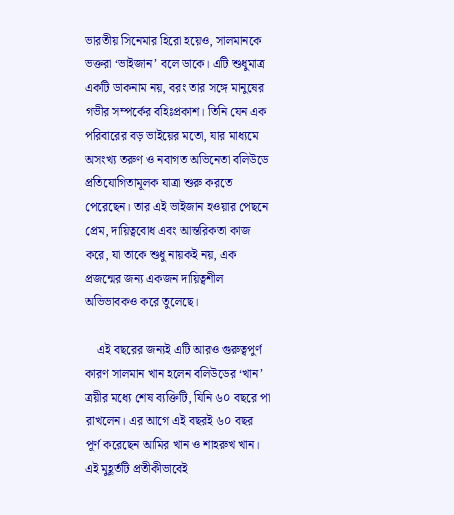ভারতীয় সিনেমার হিরো হয়েও, সালমানকে ভক্তরা ‘ভাইজান’ বলে ডাকে। এটি শুধুমাত্র একটি ডাকনাম নয়, বরং তার সঙ্গে মানুষের গভীর সম্পর্কের বহিঃপ্রকাশ। তিনি যেন এক পরিবারের বড় ভাইয়ের মতো, যার মাধ্যমে অসংখ্য তরুণ ও নবাগত অভিনেতা বলিউডে প্রতিযোগিতামূলক যাত্রা শুরু করতে পেরেছেন। তার এই ভাইজান হওয়ার পেছনে প্রেম, দায়িত্ববোধ এবং আন্তরিকতা কাজ করে, যা তাকে শুধু নায়কই নয়, এক প্রজন্মের জন্য একজন দায়িত্বশীল অভিভাবকও করে তুলেছে।

    এই বছরের জন্যই এটি আরও গুরুত্বপুর্ণ কারণ সালমান খান হলেন বলিউডের ‘খান’ ত্রয়ীর মধ্যে শেষ ব্যক্তিটি, যিনি ৬০ বছরে পা রাখলেন। এর আগে এই বছরই ৬০ বছর পূর্ণ করেছেন আমির খান ও শাহরুখ খান। এই মুহূর্তটি প্রতীকীভাবেই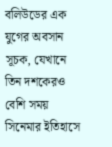বলিউডের এক যুগের অবসান সূচক, যেখানে তিন দশকেরও বেশি সময় সিনেমার ইতিহাসে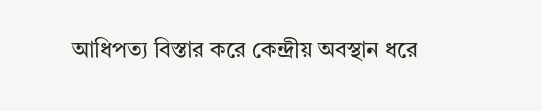আধিপত্য বিস্তার করে কেন্দ্রীয় অবস্থান ধরে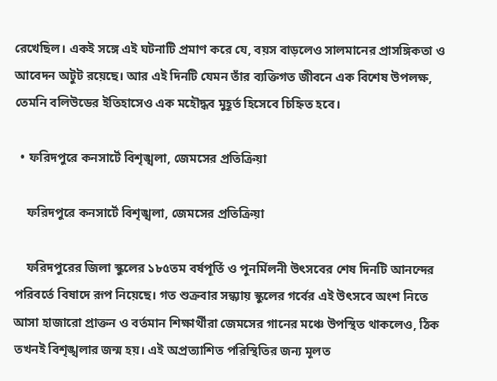রেখেছিল। একই সঙ্গে এই ঘটনাটি প্রমাণ করে যে, বয়স বাড়লেও সালমানের প্রাসঙ্গিকতা ও আবেদন অটুট রয়েছে। আর এই দিনটি যেমন তাঁর ব্যক্তিগত জীবনে এক বিশেষ উপলক্ষ, তেমনি বলিউডের ইতিহাসেও এক মহৌদ্ধব মুহূর্ত হিসেবে চিহ্নিত হবে।

  • ফরিদপুরে কনসার্টে বিশৃঙ্খলা, জেমসের প্রতিক্রিয়া

    ফরিদপুরে কনসার্টে বিশৃঙ্খলা, জেমসের প্রতিক্রিয়া

    ফরিদপুরের জিলা স্কুলের ১৮৫তম বর্ষপূর্তি ও পুনর্মিলনী উৎসবের শেষ দিনটি আনন্দের পরিবর্তে বিষাদে রূপ নিয়েছে। গত শুক্রবার সন্ধ্যায় স্কুলের গর্বের এই উৎসবে অংশ নিতে আসা হাজারো প্রাক্তন ও বর্তমান শিক্ষার্থীরা জেমসের গানের মঞ্চে উপস্থিত থাকলেও, ঠিক তখনই বিশৃঙ্খলার জন্ম হয়। এই অপ্রত্যাশিত পরিস্থিতির জন্য মূলত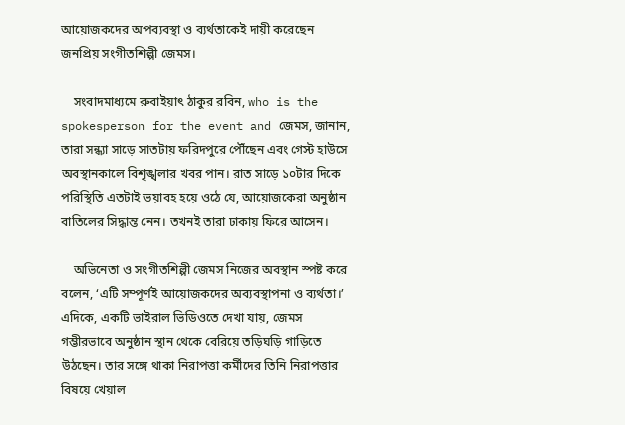আয়োজকদের অপব্যবস্থা ও ব্যর্থতাকেই দায়ী করেছেন জনপ্রিয় সংগীতশিল্পী জেমস।

    সংবাদমাধ্যমে রুবাইয়াৎ ঠাকুর রবিন, who is the spokesperson for the event and জেমস, জানান, তারা সন্ধ্যা সাড়ে সাতটায় ফরিদপুরে পৌঁছেন এবং গেস্ট হাউসে অবস্থানকালে বিশৃঙ্খলার খবর পান। রাত সাড়ে ১০টার দিকে পরিস্থিতি এতটাই ভয়াবহ হয়ে ওঠে যে, আয়োজকেরা অনুষ্ঠান বাতিলের সিদ্ধান্ত নেন। তখনই তারা ঢাকায় ফিরে আসেন।

    অভিনেতা ও সংগীতশিল্পী জেমস নিজের অবস্থান স্পষ্ট করে বলেন, ‘এটি সম্পূর্ণই আয়োজকদের অব্যবস্থাপনা ও ব্যর্থতা।’ এদিকে, একটি ভাইরাল ভিডিওতে দেখা যায়, জেমস গম্ভীরভাবে অনুষ্ঠান স্থান থেকে বেরিয়ে তড়িঘড়ি গাড়িতে উঠছেন। তার সঙ্গে থাকা নিরাপত্তা কর্মীদের তিনি নিরাপত্তার বিষয়ে খেয়াল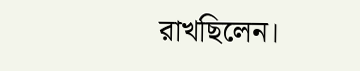রাখছিলেন।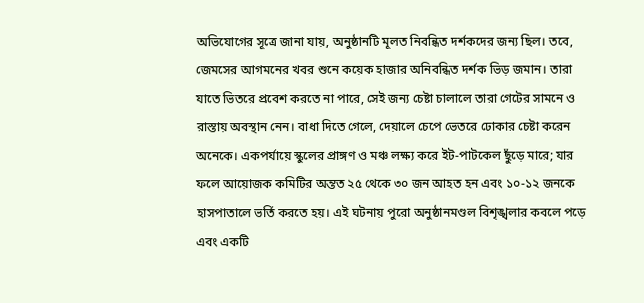অভিযোগের সূত্রে জানা যায়, অনুষ্ঠানটি মূলত নিবন্ধিত দর্শকদের জন্য ছিল। তবে, জেমসের আগমনের খবর শুনে কয়েক হাজার অনিবন্ধিত দর্শক ভিড় জমান। তারা যাতে ভিতরে প্রবেশ করতে না পারে, সেই জন্য চেষ্টা চালালে তারা গেটের সামনে ও রাস্তায় অবস্থান নেন। বাধা দিতে গেলে, দেয়ালে চেপে ভেতরে ঢোকার চেষ্টা করেন অনেকে। একপর্যায়ে স্কুলের প্রাঙ্গণ ও মঞ্চ লক্ষ্য করে ইট-পাটকেল ছুঁড়ে মারে; যার ফলে আয়োজক কমিটির অন্তত ২৫ থেকে ৩০ জন আহত হন এবং ১০-১২ জনকে হাসপাতালে ভর্তি করতে হয়। এই ঘটনায় পুরো অনুষ্ঠানমণ্ডল বিশৃঙ্খলার কবলে পড়ে এবং একটি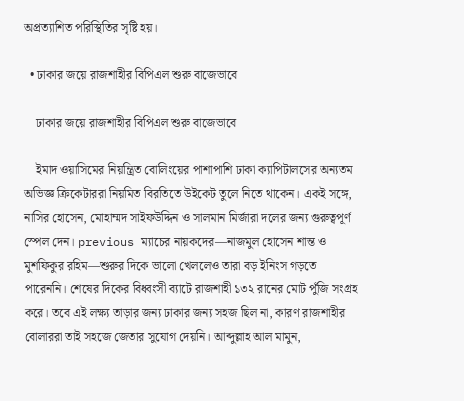অপ্রত্যাশিত পরিস্থিতির সৃষ্টি হয়।

  • ঢাকার জয়ে রাজশাহীর বিপিএল শুরু বাজেভাবে

    ঢাকার জয়ে রাজশাহীর বিপিএল শুরু বাজেভাবে

    ইমাদ ওয়াসিমের নিয়ন্ত্রিত বোলিংয়ের পাশাপাশি ঢাকা ক্যাপিটালসের অন্যতম অভিজ্ঞ ক্রিকেটাররা নিয়মিত বিরতিতে উইকেট তুলে নিতে থাকেন। একই সঙ্গে, নাসির হোসেন, মোহাম্মদ সাইফউদ্দিন ও সালমান মির্জারা দলের জন্য গুরুত্বপূর্ণ স্পেল দেন। previous ম্যাচের নায়কদের—নাজমুল হোসেন শান্ত ও মুশফিকুর রহিম—শুরুর দিকে ভালো খেললেও তারা বড় ইনিংস গড়তে পারেননি। শেষের দিকের বিধ্বংসী ব্যাটে রাজশাহী ১৩২ রানের মোট পুঁজি সংগ্রহ করে। তবে এই লক্ষ্য তাড়ার জন্য ঢাকার জন্য সহজ ছিল না, কারণ রাজশাহীর বোলাররা তাই সহজে জেতার সুযোগ দেয়নি। আব্দুল্লাহ আল মামুন,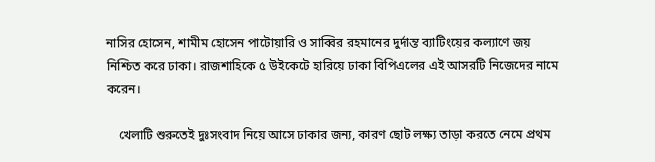নাসির হোসেন, শামীম হোসেন পাটোয়ারি ও সাব্বির রহমানের দুর্দান্ত ব্যাটিংয়ের কল্যাণে জয় নিশ্চিত করে ঢাকা। রাজশাহিকে ৫ উইকেটে হারিয়ে ঢাকা বিপিএলের এই আসরটি নিজেদের নামে করেন।

    খেলাটি শুরুতেই দুঃসংবাদ নিয়ে আসে ঢাকার জন্য, কারণ ছোট লক্ষ্য তাড়া করতে নেমে প্রথম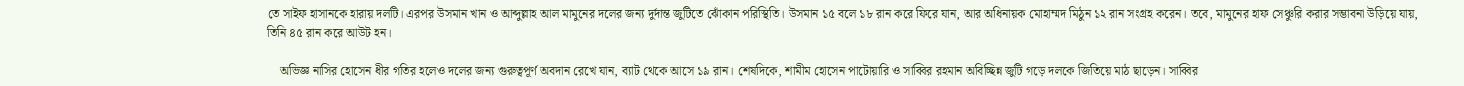তে সাইফ হাসানকে হারায় দলটি। এরপর উসমান খান ও আব্দুল্লাহ আল মামুনের দলের জন্য দুর্দান্ত জুটিতে ঝোঁকান পরিস্থিতি। উসমান ১৫ বলে ১৮ রান করে ফিরে যান, আর অধিনায়ক মোহাম্মদ মিঠুন ১২ রান সংগ্রহ করেন। তবে, মামুনের হাফ সেঞ্চুরি করার সম্ভাবনা উড়িয়ে যায়, তিনি ৪৫ রান করে আউট হন।

    অভিজ্ঞ নাসির হোসেন ধীর গতির হলেও দলের জন্য গুরুত্বপূর্ণ অবদান রেখে যান, ব্যাট থেকে আসে ১৯ রান। শেষদিকে, শামীম হোসেন পাটোয়ারি ও সাব্বির রহমান অবিচ্ছিন্ন জুটি গড়ে দলকে জিতিয়ে মাঠ ছাড়েন। সাব্বির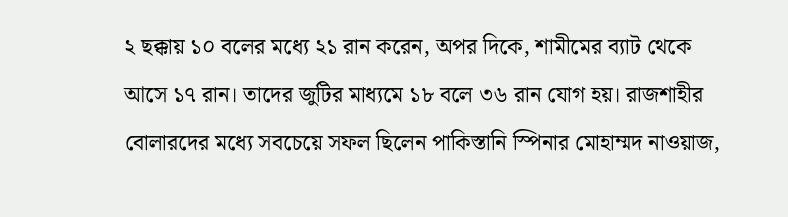২ ছক্কায় ১০ বলের মধ্যে ২১ রান করেন, অপর দিকে, শামীমের ব্যাট থেকে আসে ১৭ রান। তাদের জুটির মাধ্যমে ১৮ বলে ৩৬ রান যোগ হয়। রাজশাহীর বোলারদের মধ্যে সবচেয়ে সফল ছিলেন পাকিস্তানি স্পিনার মোহাম্মদ নাওয়াজ,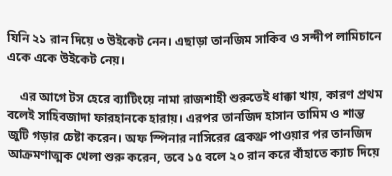যিনি ২১ রান দিয়ে ৩ উইকেট নেন। এছাড়া তানজিম সাকিব ও সন্দীপ লামিচানে একে একে উইকেট নেয়।

    এর আগে টস হেরে ব্যাটিংয়ে নামা রাজশাহী শুরুতেই ধাক্কা খায়, কারণ প্রথম বলেই সাহিবজাদা ফারহানকে হারায়। এরপর তানজিদ হাসান তামিম ও শান্ত জুটি গড়ার চেষ্টা করেন। অফ স্পিনার নাসিরের ব্রেকথ্রু পাওয়ার পর তানজিদ আক্রমণাত্মক খেলা শুরু করেন, তবে ১৫ বলে ২০ রান করে বাঁহাতে ক্যাচ দিয়ে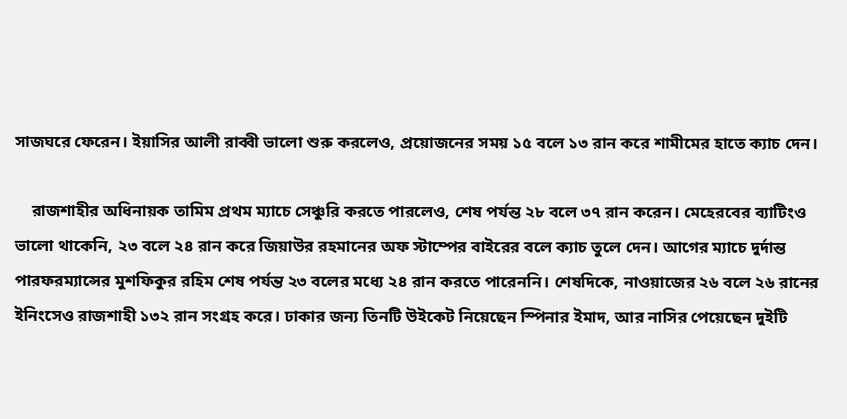সাজঘরে ফেরেন। ইয়াসির আলী রাব্বী ভালো শুরু করলেও, প্রয়োজনের সময় ১৫ বলে ১৩ রান করে শামীমের হাতে ক্যাচ দেন।

    রাজশাহীর অধিনায়ক তামিম প্রথম ম্যাচে সেঞ্চুরি করতে পারলেও, শেষ পর্যন্ত ২৮ বলে ৩৭ রান করেন। মেহেরবের ব্যাটিংও ভালো থাকেনি, ২৩ বলে ২৪ রান করে জিয়াউর রহমানের অফ স্টাম্পের বাইরের বলে ক্যাচ তুলে দেন। আগের ম্যাচে দুর্দান্ত পারফরম্যান্সের মুশফিকুর রহিম শেষ পর্যন্ত ২৩ বলের মধ্যে ২৪ রান করতে পারেননি। শেষদিকে, নাওয়াজের ২৬ বলে ২৬ রানের ইনিংসেও রাজশাহী ১৩২ রান সংগ্রহ করে। ঢাকার জন্য তিনটি উইকেট নিয়েছেন স্পিনার ইমাদ, আর নাসির পেয়েছেন দুইটি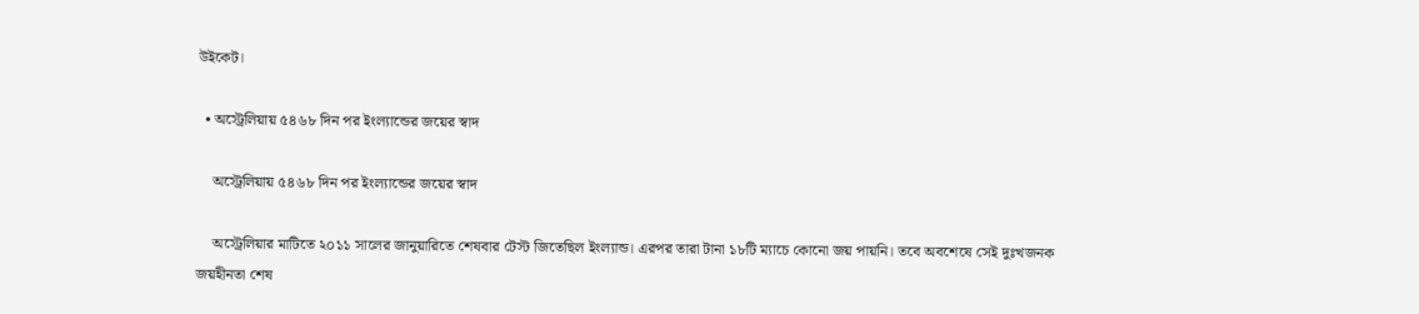উইকেট।

  • অস্ট্রেলিয়ায় ৫৪৬৮ দিন পর ইংল্যান্ডের জয়ের স্বাদ

    অস্ট্রেলিয়ায় ৫৪৬৮ দিন পর ইংল্যান্ডের জয়ের স্বাদ

    অস্ট্রেলিয়ার মাটিতে ২০১১ সালের জানুয়ারিতে শেষবার টেস্ট জিতেছিল ইংল্যান্ড। এরপর তারা টানা ১৮টি ম্যাচে কোনো জয় পায়নি। তবে অবশেষে সেই দুঃখজনক জয়হীনতা শেষ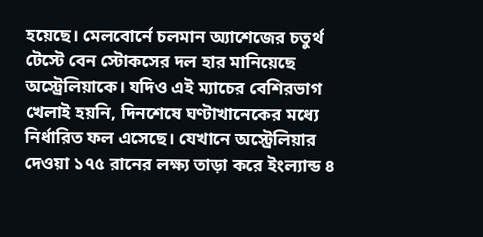হয়েছে। মেলবোর্নে চলমান অ্যাশেজের চতুর্থ টেস্টে বেন স্টোকসের দল হার মানিয়েছে অস্ট্রেলিয়াকে। যদিও এই ম্যাচের বেশিরভাগ খেলাই হয়নি, দিনশেষে ঘণ্টাখানেকের মধ্যে নির্ধারিত ফল এসেছে। যেখানে অস্ট্রেলিয়ার দেওয়া ১৭৫ রানের লক্ষ্য তাড়া করে ইংল্যান্ড ৪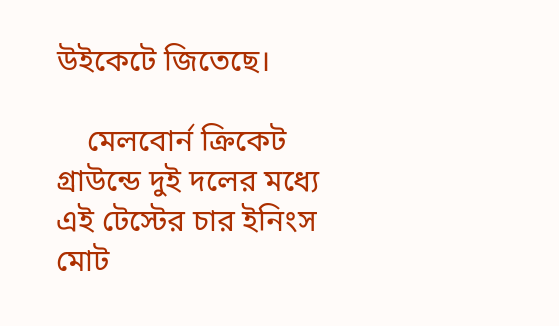উইকেটে জিতেছে।

    মেলবোর্ন ক্রিকেট গ্রাউন্ডে দুই দলের মধ্যে এই টেস্টের চার ইনিংস মোট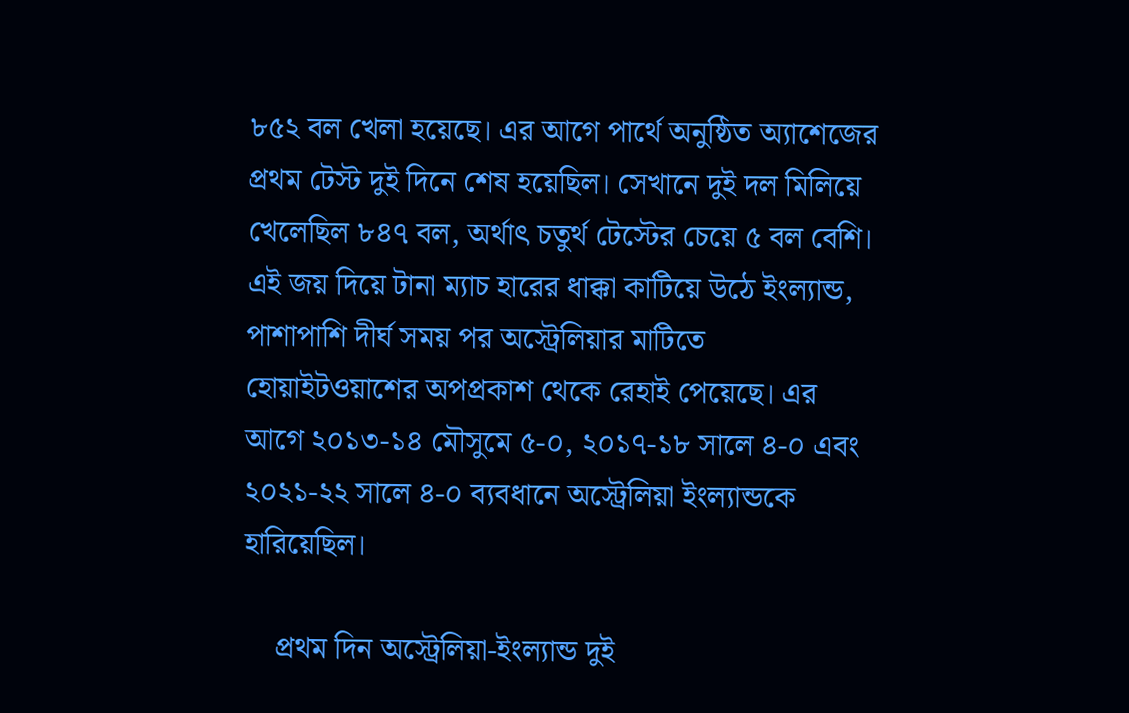৮৫২ বল খেলা হয়েছে। এর আগে পার্থে অনুষ্ঠিত অ্যাশেজের প্রথম টেস্ট দুই দিনে শেষ হয়েছিল। সেখানে দুই দল মিলিয়ে খেলেছিল ৮৪৭ বল, অর্থাৎ চতুর্থ টেস্টের চেয়ে ৫ বল বেশি। এই জয় দিয়ে টানা ম্যাচ হারের ধাক্কা কাটিয়ে উঠে ইংল্যান্ড, পাশাপাশি দীর্ঘ সময় পর অস্ট্রেলিয়ার মাটিতে হোয়াইটওয়াশের অপপ্রকাশ থেকে রেহাই পেয়েছে। এর আগে ২০১৩-১৪ মৌসুমে ৫-০, ২০১৭-১৮ সালে ৪-০ এবং ২০২১-২২ সালে ৪-০ ব্যবধানে অস্ট্রেলিয়া ইংল্যান্ডকে হারিয়েছিল।

    প্রথম দিন অস্ট্রেলিয়া-ইংল্যান্ড দুই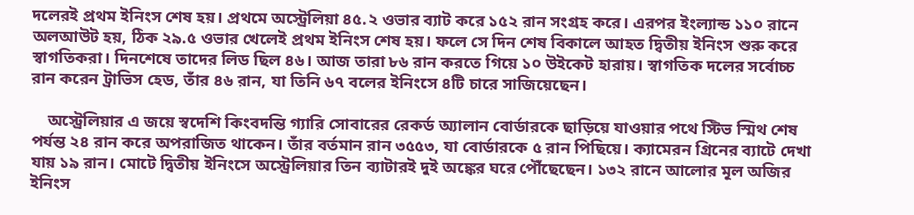দলেরই প্রথম ইনিংস শেষ হয়। প্রথমে অস্ট্রেলিয়া ৪৫.২ ওভার ব্যাট করে ১৫২ রান সংগ্রহ করে। এরপর ইংল্যান্ড ১১০ রানে অলআউট হয়, ঠিক ২৯.৫ ওভার খেলেই প্রথম ইনিংস শেষ হয়। ফলে সে দিন শেষ বিকালে আহত দ্বিতীয় ইনিংস শুরু করে স্বাগতিকরা। দিনশেষে তাদের লিড ছিল ৪৬। আজ তারা ৮৬ রান করতে গিয়ে ১০ উইকেট হারায়। স্বাগতিক দলের সর্বোচ্চ রান করেন ট্রাভিস হেড, তাঁর ৪৬ রান, যা তিনি ৬৭ বলের ইনিংসে ৪টি চারে সাজিয়েছেন।

    অস্ট্রেলিয়ার এ জয়ে স্বদেশি কিংবদন্তি গ্যারি সোবারের রেকর্ড অ্যালান বোর্ডারকে ছাড়িয়ে যাওয়ার পথে স্টিভ স্মিথ শেষ পর্যন্ত ২৪ রান করে অপরাজিত থাকেন। তাঁর বর্তমান রান ৩৫৫৩, যা বোর্ডারকে ৫ রান পিছিয়ে। ক্যামেরন গ্রিনের ব্যাটে দেখা যায় ১৯ রান। মোটে দ্বিতীয় ইনিংসে অস্ট্রেলিয়ার তিন ব্যাটারই দুই অঙ্কের ঘরে পৌঁছেছেন। ১৩২ রানে আলোর মূল অজির ইনিংস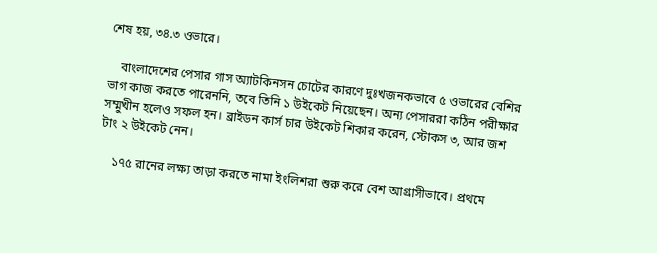শেষ হয়, ৩৪.৩ ওভারে।

    বাংলাদেশের পেসার গাস অ্যাটকিনসন চোটের কারণে দুঃখজনকভাবে ৫ ওভারের বেশির ভাগ কাজ করতে পারেননি, তবে তিনি ১ উইকেট নিয়েছেন। অন্য পেসাররা কঠিন পরীক্ষার সম্মুখীন হলেও সফল হন। ব্রাইডন কার্স চার উইকেট শিকার করেন, স্টোকস ৩, আর জশ টাং ২ উইকেট নেন।

    ১৭৫ রানের লক্ষ্য তাড়া করতে নামা ইংলিশরা শুরু করে বেশ আগ্রাসীভাবে। প্রথমে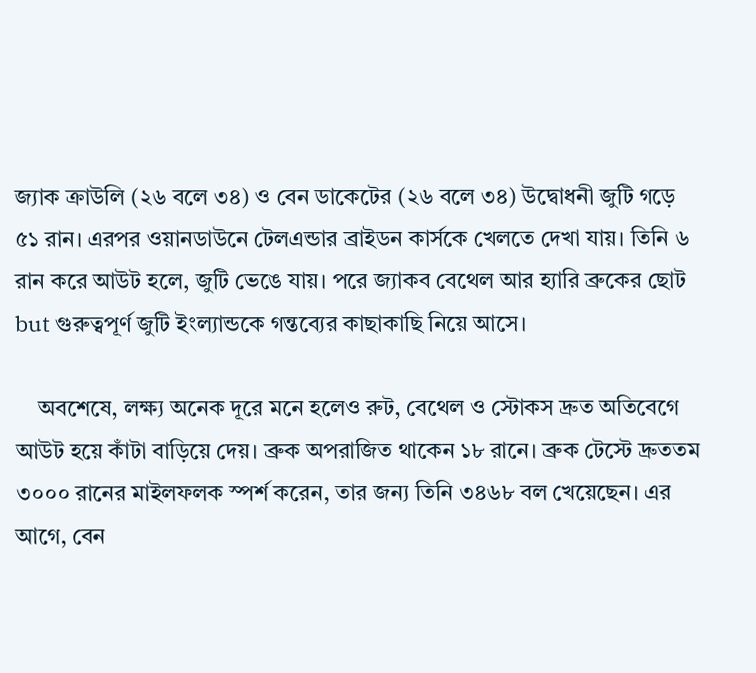জ্যাক ক্রাউলি (২৬ বলে ৩৪) ও বেন ডাকেটের (২৬ বলে ৩৪) উদ্বোধনী জুটি গড়ে ৫১ রান। এরপর ওয়ানডাউনে টেলএন্ডার ব্রাইডন কার্সকে খেলতে দেখা যায়। তিনি ৬ রান করে আউট হলে, জুটি ভেঙে যায়। পরে জ্যাকব বেথেল আর হ্যারি ব্রুকের ছোট but গুরুত্বপূর্ণ জুটি ইংল্যান্ডকে গন্তব্যের কাছাকাছি নিয়ে আসে।

    অবশেষে, লক্ষ্য অনেক দূরে মনে হলেও রুট, বেথেল ও স্টোকস দ্রুত অতিবেগে আউট হয়ে কাঁটা বাড়িয়ে দেয়। ব্রুক অপরাজিত থাকেন ১৮ রানে। ব্রুক টেস্টে দ্রুততম ৩০০০ রানের মাইলফলক স্পর্শ করেন, তার জন্য তিনি ৩৪৬৮ বল খেয়েছেন। এর আগে, বেন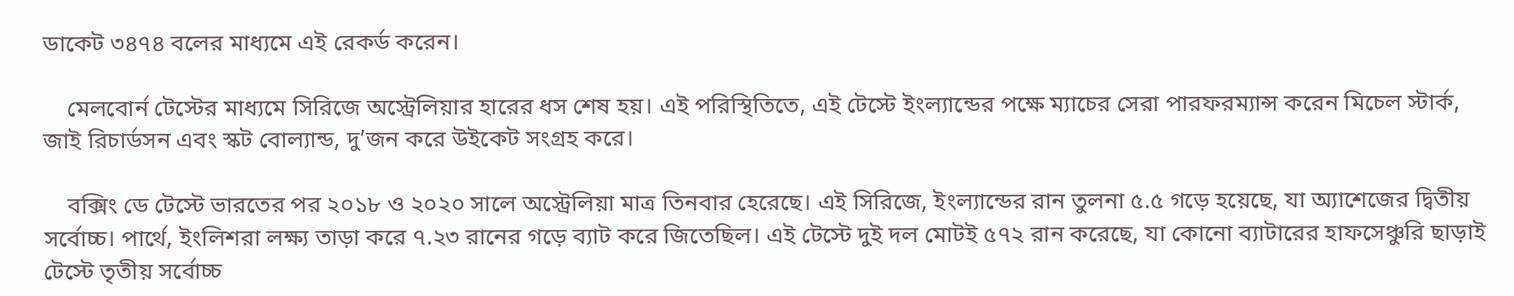ডাকেট ৩৪৭৪ বলের মাধ্যমে এই রেকর্ড করেন।

    মেলবোর্ন টেস্টের মাধ্যমে সিরিজে অস্ট্রেলিয়ার হারের ধস শেষ হয়। এই পরিস্থিতিতে, এই টেস্টে ইংল্যান্ডের পক্ষে ম্যাচের সেরা পারফরম্যান্স করেন মিচেল স্টার্ক, জাই রিচার্ডসন এবং স্কট বোল্যান্ড, দু’জন করে উইকেট সংগ্রহ করে।

    বক্সিং ডে টেস্টে ভারতের পর ২০১৮ ও ২০২০ সালে অস্ট্রেলিয়া মাত্র তিনবার হেরেছে। এই সিরিজে, ইংল্যান্ডের রান তুলনা ৫.৫ গড়ে হয়েছে, যা অ্যাশেজের দ্বিতীয় সর্বোচ্চ। পার্থে, ইংলিশরা লক্ষ্য তাড়া করে ৭.২৩ রানের গড়ে ব্যাট করে জিতেছিল। এই টেস্টে দুই দল মোটই ৫৭২ রান করেছে, যা কোনো ব্যাটারের হাফসেঞ্চুরি ছাড়াই টেস্টে তৃতীয় সর্বোচ্চ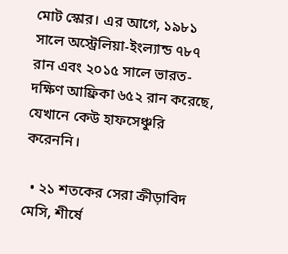মোট স্কোর। এর আগে, ১৯৮১ সালে অস্ট্রেলিয়া-ইংল্যান্ড ৭৮৭ রান এবং ২০১৫ সালে ভারত-দক্ষিণ আফ্রিকা ৬৫২ রান করেছে, যেখানে কেউ হাফসেঞ্চুরি করেননি।

  • ২১ শতকের সেরা ক্রীড়াবিদ মেসি, শীর্ষে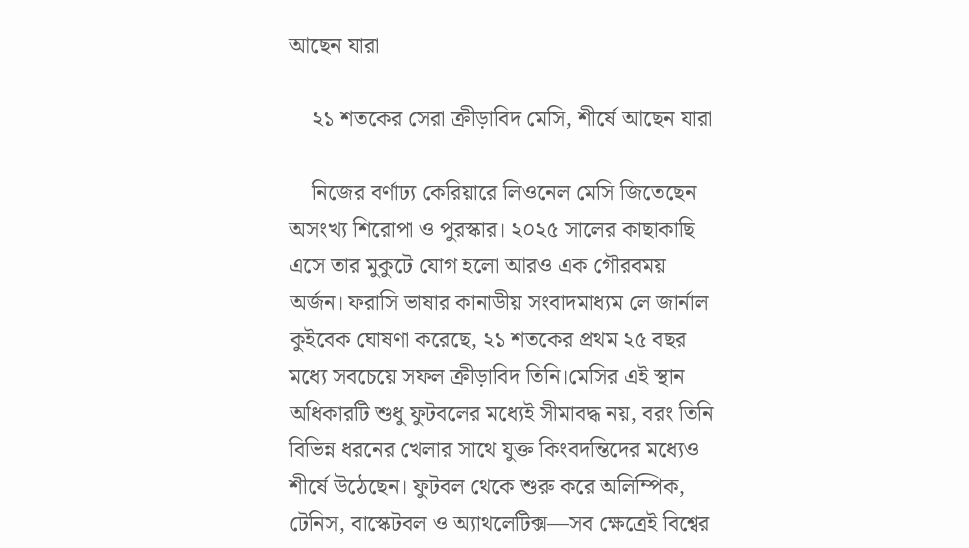আছেন যারা

    ২১ শতকের সেরা ক্রীড়াবিদ মেসি, শীর্ষে আছেন যারা

    নিজের বর্ণাঢ্য কেরিয়ারে লিওনেল মেসি জিতেছেন অসংখ্য শিরোপা ও পুরস্কার। ২০২৫ সালের কাছাকাছি এসে তার মুকুটে যোগ হলো আরও এক গৌরবময় অর্জন। ফরাসি ভাষার কানাডীয় সংবাদমাধ্যম লে জার্নাল কুইবেক ঘোষণা করেছে, ২১ শতকের প্রথম ২৫ বছর মধ্যে সবচেয়ে সফল ক্রীড়াবিদ তিনি।মেসির এই স্থান অধিকারটি শুধু ফুটবলের মধ্যেই সীমাবদ্ধ নয়, বরং তিনি বিভিন্ন ধরনের খেলার সাথে যুক্ত কিংবদন্তিদের মধ্যেও শীর্ষে উঠেছেন। ফুটবল থেকে শুরু করে অলিম্পিক, টেনিস, বাস্কেটবল ও অ্যাথলেটিক্স—সব ক্ষেত্রেই বিশ্বের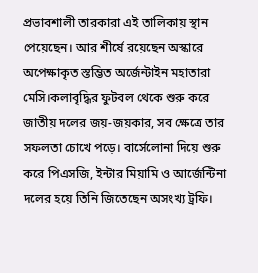প্রভাবশালী তারকারা এই তালিকায় স্থান পেয়েছেন। আর শীর্ষে রয়েছেন অস্কারে অপেক্ষাকৃত স্তম্ভিত অর্জেন্টাইন মহাতারা মেসি।কলাবৃদ্ধির ফুটবল থেকে শুরু করে জাতীয় দলের জয়-জয়কার, সব ক্ষেত্রে তার সফলতা চোখে পড়ে। বার্সেলোনা দিয়ে শুরু করে পিএসজি, ইন্টার মিয়ামি ও আর্জেন্টিনা দলের হয়ে তিনি জিতেছেন অসংখ্য ট্রফি।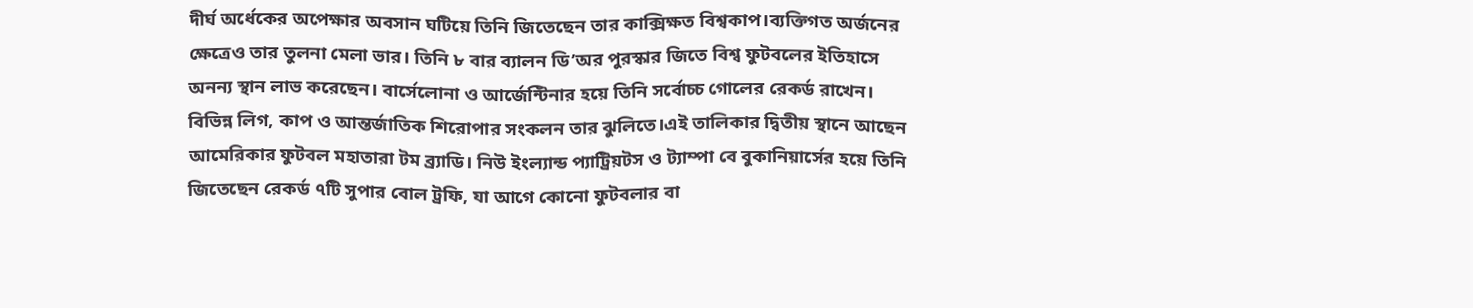দীর্ঘ অর্ধেকের অপেক্ষার অবসান ঘটিয়ে তিনি জিতেছেন তার কাক্সিক্ষত বিশ্বকাপ।ব্যক্তিগত অর্জনের ক্ষেত্রেও তার তুলনা মেলা ভার। তিনি ৮ বার ব্যালন ডি’অর পুরস্কার জিতে বিশ্ব ফুটবলের ইতিহাসে অনন্য স্থান লাভ করেছেন। বার্সেলোনা ও আর্জেন্টিনার হয়ে তিনি সর্বোচ্চ গোলের রেকর্ড রাখেন। বিভিন্ন লিগ, কাপ ও আন্তর্জাতিক শিরোপার সংকলন তার ঝুলিতে।এই তালিকার দ্বিতীয় স্থানে আছেন আমেরিকার ফুটবল মহাতারা টম ব্র্যাডি। নিউ ইংল্যান্ড প্যাট্রিয়টস ও ট্যাম্পা বে বুকানিয়ার্সের হয়ে তিনি জিতেছেন রেকর্ড ৭টি সুপার বোল ট্রফি, যা আগে কোনো ফুটবলার বা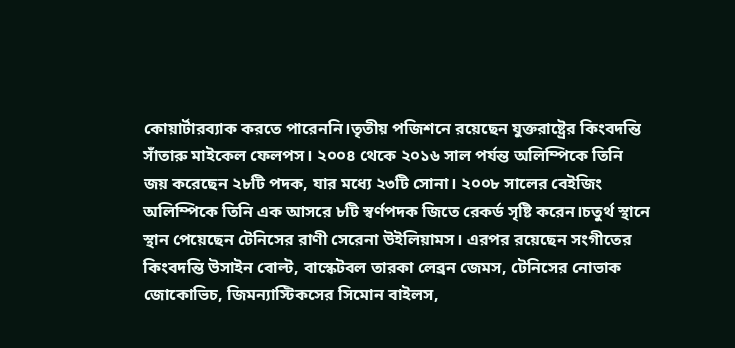কোয়ার্টারব্যাক করতে পারেননি।তৃতীয় পজিশনে রয়েছেন যুক্তরাষ্ট্রের কিংবদন্তি সাঁতারু মাইকেল ফেলপস। ২০০৪ থেকে ২০১৬ সাল পর্যন্ত অলিম্পিকে তিনি জয় করেছেন ২৮টি পদক, যার মধ্যে ২৩টি সোনা। ২০০৮ সালের বেইজিং অলিম্পিকে তিনি এক আসরে ৮টি স্বর্ণপদক জিতে রেকর্ড সৃষ্টি করেন।চতুর্থ স্থানে স্থান পেয়েছেন টেনিসের রাণী সেরেনা উইলিয়ামস। এরপর রয়েছেন সংগীতের কিংবদন্তি উসাইন বোল্ট, বাস্কেটবল তারকা লেব্রন জেমস, টেনিসের নোভাক জোকোভিচ, জিমন্যাস্টিকসের সিমোন বাইলস,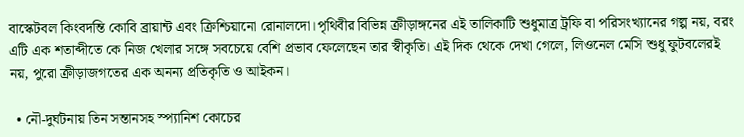বাস্কেটবল কিংবদন্তি কোবি ব্রায়ান্ট এবং ক্রিশ্চিয়ানো রোনালদো।পৃথিবীর বিভিন্ন ক্রীড়াঙ্গনের এই তালিকাটি শুধুমাত্র ট্রফি বা পরিসংখ্যানের গল্প নয়, বরং এটি এক শতাব্দীতে কে নিজ খেলার সঙ্গে সবচেয়ে বেশি প্রভাব ফেলেছেন তার স্বীকৃতি। এই দিক থেকে দেখা গেলে, লিওনেল মেসি শুধু ফুটবলেরই নয়, পুরো ক্রীড়াজগতের এক অনন্য প্রতিকৃতি ও আইকন।

  • নৌ-দুর্ঘটনায় তিন সন্তানসহ স্প্যানিশ কোচের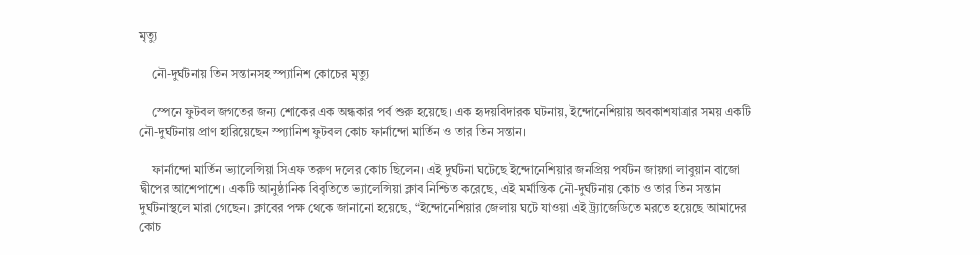মৃত্যু

    নৌ-দুর্ঘটনায় তিন সন্তানসহ স্প্যানিশ কোচের মৃত্যু

    স্পেনে ফুটবল জগতের জন্য শোকের এক অন্ধকার পর্ব শুরু হয়েছে। এক হৃদয়বিদারক ঘটনায়, ইন্দোনেশিয়ায় অবকাশযাত্রার সময় একটি নৌ-দুর্ঘটনায় প্রাণ হারিয়েছেন স্প্যানিশ ফুটবল কোচ ফার্নান্দো মার্তিন ও তার তিন সন্তান।

    ফার্নান্দো মার্তিন ভ্যালেন্সিয়া সিএফ তরুণ দলের কোচ ছিলেন। এই দুর্ঘটনা ঘটেছে ইন্দোনেশিয়ার জনপ্রিয় পর্যটন জায়গা লাবুয়ান বাজো দ্বীপের আশেপাশে। একটি আনুষ্ঠানিক বিবৃতিতে ভ্যালেন্সিয়া ক্লাব নিশ্চিত করেছে, এই মর্মান্তিক নৌ-দুর্ঘটনায় কোচ ও তার তিন সন্তান দুর্ঘটনাস্থলে মারা গেছেন। ক্লাবের পক্ষ থেকে জানানো হয়েছে, “ইন্দোনেশিয়ার জেলায় ঘটে যাওয়া এই ট্র্যাজেডিতে মরতে হয়েছে আমাদের কোচ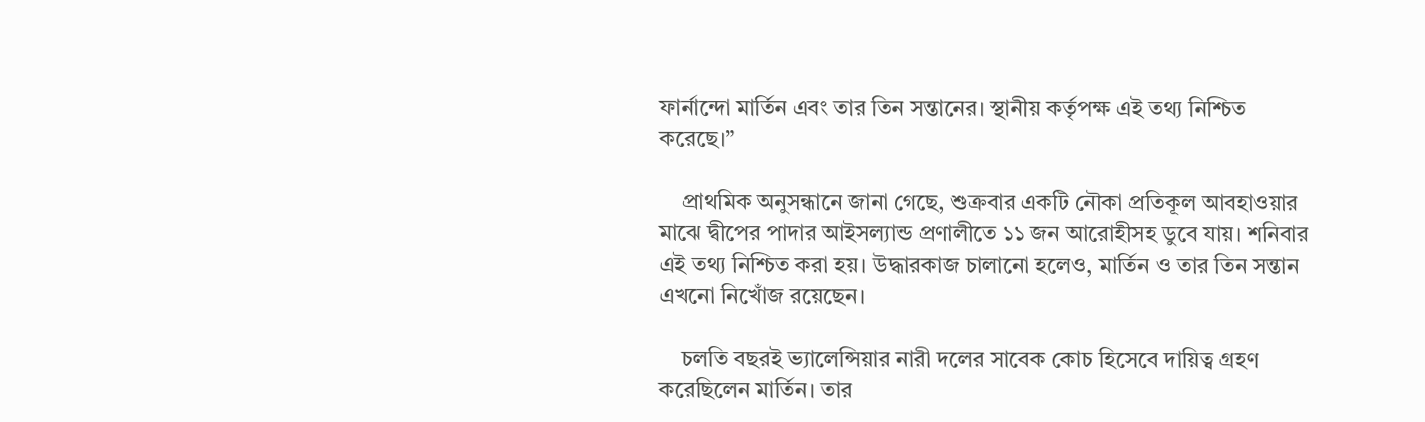ফার্নান্দো মার্তিন এবং তার তিন সন্তানের। স্থানীয় কর্তৃপক্ষ এই তথ্য নিশ্চিত করেছে।”

    প্রাথমিক অনুসন্ধানে জানা গেছে, শুক্রবার একটি নৌকা প্রতিকূল আবহাওয়ার মাঝে দ্বীপের পাদার আইসল্যান্ড প্রণালীতে ১১ জন আরোহীসহ ডুবে যায়। শনিবার এই তথ্য নিশ্চিত করা হয়। উদ্ধারকাজ চালানো হলেও, মার্তিন ও তার তিন সন্তান এখনো নিখোঁজ রয়েছেন।

    চলতি বছরই ভ্যালেন্সিয়ার নারী দলের সাবেক কোচ হিসেবে দায়িত্ব গ্রহণ করেছিলেন মার্তিন। তার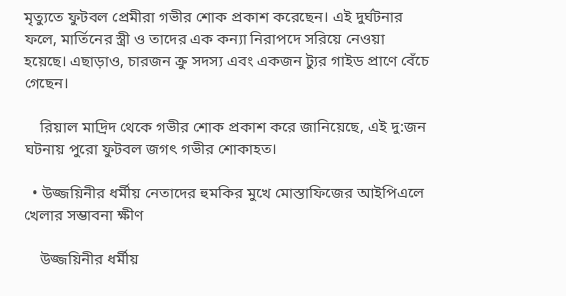মৃত্যুতে ফুটবল প্রেমীরা গভীর শোক প্রকাশ করেছেন। এই দুর্ঘটনার ফলে, মার্তিনের স্ত্রী ও তাদের এক কন্যা নিরাপদে সরিয়ে নেওয়া হয়েছে। এছাড়াও, চারজন ক্রু সদস্য এবং একজন ট্যুর গাইড প্রাণে বেঁচে গেছেন।

    রিয়াল মাদ্রিদ থেকে গভীর শোক প্রকাশ করে জানিয়েছে, এই দু:জন ঘটনায় পুরো ফুটবল জগৎ গভীর শোকাহত।

  • উজ্জয়িনীর ধর্মীয় নেতাদের হুমকির মুখে মোস্তাফিজের আইপিএলে খেলার সম্ভাবনা ক্ষীণ

    উজ্জয়িনীর ধর্মীয়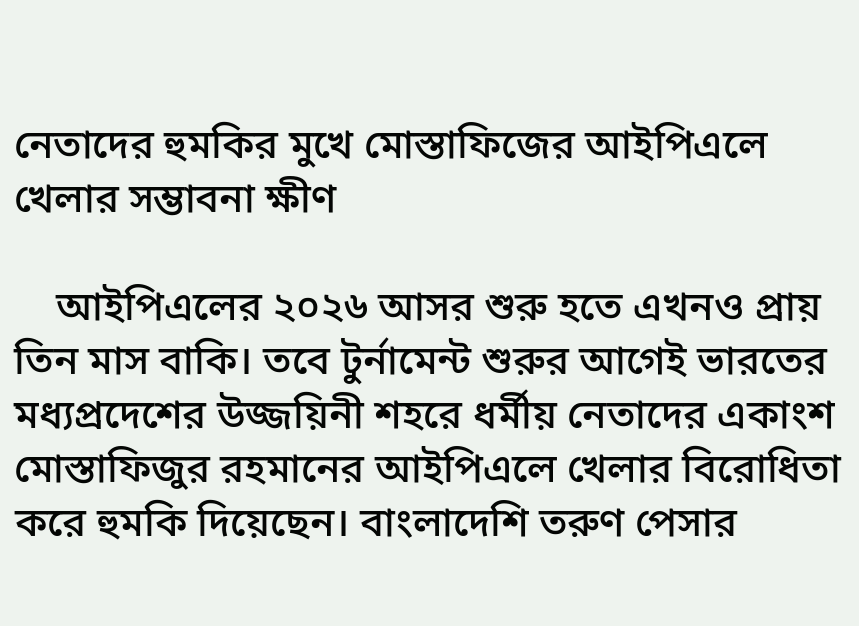নেতাদের হুমকির মুখে মোস্তাফিজের আইপিএলে খেলার সম্ভাবনা ক্ষীণ

    আইপিএলের ২০২৬ আসর শুরু হতে এখনও প্রায় তিন মাস বাকি। তবে টুর্নামেন্ট শুরুর আগেই ভারতের মধ্যপ্রদেশের উজ্জয়িনী শহরে ধর্মীয় নেতাদের একাংশ মোস্তাফিজুর রহমানের আইপিএলে খেলার বিরোধিতা করে হুমকি দিয়েছেন। বাংলাদেশি তরুণ পেসার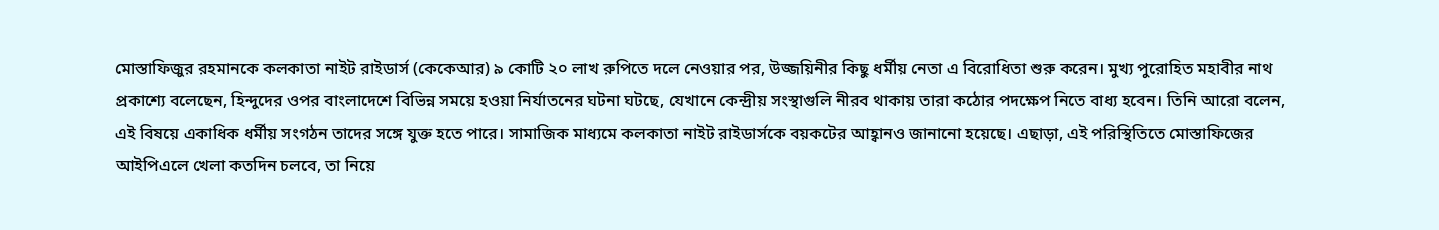মোস্তাফিজুর রহমানকে কলকাতা নাইট রাইডার্স (কেকেআর) ৯ কোটি ২০ লাখ রুপিতে দলে নেওয়ার পর, উজ্জয়িনীর কিছু ধর্মীয় নেতা এ বিরোধিতা শুরু করেন। মুখ্য পুরোহিত মহাবীর নাথ প্রকাশ্যে বলেছেন, হিন্দুদের ওপর বাংলাদেশে বিভিন্ন সময়ে হওয়া নির্যাতনের ঘটনা ঘটছে, যেখানে কেন্দ্রীয় সংস্থাগুলি নীরব থাকায় তারা কঠোর পদক্ষেপ নিতে বাধ্য হবেন। তিনি আরো বলেন, এই বিষয়ে একাধিক ধর্মীয় সংগঠন তাদের সঙ্গে যুক্ত হতে পারে। সামাজিক মাধ্যমে কলকাতা নাইট রাইডার্সকে বয়কটের আহ্বানও জানানো হয়েছে। এছাড়া, এই পরিস্থিতিতে মোস্তাফিজের আইপিএলে খেলা কতদিন চলবে, তা নিয়ে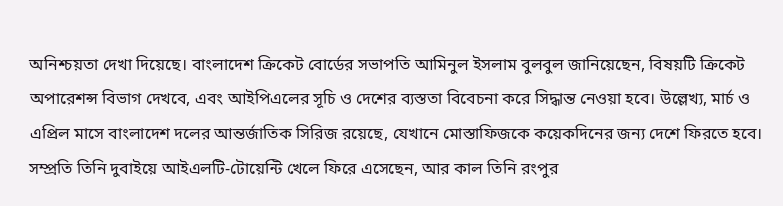অনিশ্চয়তা দেখা দিয়েছে। বাংলাদেশ ক্রিকেট বোর্ডের সভাপতি আমিনুল ইসলাম বুলবুল জানিয়েছেন, বিষয়টি ক্রিকেট অপারেশন্স বিভাগ দেখবে, এবং আইপিএলের সূচি ও দেশের ব্যস্ততা বিবেচনা করে সিদ্ধান্ত নেওয়া হবে। উল্লেখ্য, মার্চ ও এপ্রিল মাসে বাংলাদেশ দলের আন্তর্জাতিক সিরিজ রয়েছে, যেখানে মোস্তাফিজকে কয়েকদিনের জন্য দেশে ফিরতে হবে। সম্প্রতি তিনি দুবাইয়ে আইএলটি-টোয়েন্টি খেলে ফিরে এসেছেন, আর কাল তিনি রংপুর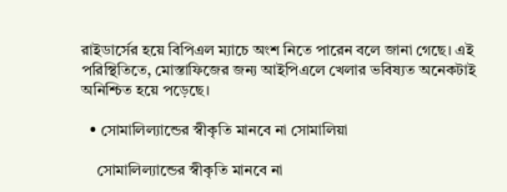রাইডার্সের হয়ে বিপিএল ম্যাচে অংশ নিতে পারেন বলে জানা গেছে। এই পরিস্থিতিতে, মোস্তাফিজের জন্য আইপিএলে খেলার ভবিষ্যত অনেকটাই অনিশ্চিত হয়ে পড়েছে।

  • সোমালিল্যান্ডের স্বীকৃতি মানবে না সোমালিয়া

    সোমালিল্যান্ডের স্বীকৃতি মানবে না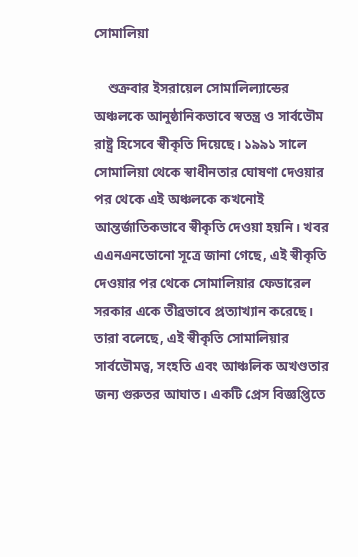সোমালিয়া

    শুক্রবার ইসরায়েল সোমালিল্যান্ডের অঞ্চলকে আনুষ্ঠানিকভাবে স্বতন্ত্র ও সার্বভৌম রাষ্ট্র হিসেবে স্বীকৃতি দিয়েছে। ১৯৯১ সালে সোমালিয়া থেকে স্বাধীনতার ঘোষণা দেওয়ার পর থেকে এই অঞ্চলকে কখনোই আন্তর্জাতিকভাবে স্বীকৃতি দেওয়া হয়নি। খবর এএনএনডোনো সূত্রে জানা গেছে, এই স্বীকৃতি দেওয়ার পর থেকে সোমালিয়ার ফেডারেল সরকার একে তীব্রভাবে প্রত্যাখ্যান করেছে। তারা বলেছে, এই স্বীকৃতি সোমালিয়ার সার্বভৌমত্ব, সংহতি এবং আঞ্চলিক অখণ্ডতার জন্য গুরুতর আঘাত। একটি প্রেস বিজ্ঞপ্তিতে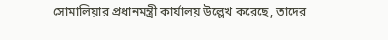সোমালিয়ার প্রধানমন্ত্রী কার্যালয় উল্লেখ করেছে, তাদের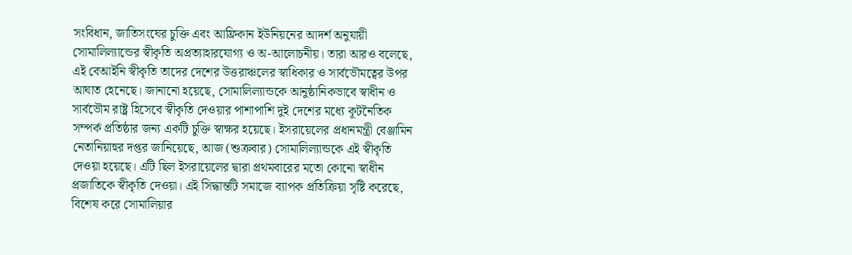সংবিধান, জাতিসংঘের চুক্তি এবং আফ্রিকান ইউনিয়নের আদর্শ অনুযায়ী সোমালিল্যান্ডের স্বীকৃতি অপ্রত্যাহারযোগ্য ও অ-আলোচনীয়। তারা আরও বলেছে, এই বেআইনি স্বীকৃতি তাদের দেশের উত্তরাঞ্চলের স্বাধিকার ও সার্বভৌমত্বের উপর আঘাত হেনেছে। জানানো হয়েছে, সোমালিল্যান্ডকে আনুষ্ঠানিকভাবে স্বাধীন ও সার্বভৌম রাষ্ট্র হিসেবে স্বীকৃতি দেওয়ার পাশাপাশি দুই দেশের মধ্যে কূটনৈতিক সম্পর্ক প্রতিষ্ঠার জন্য একটি চুক্তি স্বাক্ষর হয়েছে। ইসরায়েলের প্রধানমন্ত্রী বেঞ্জামিন নেতানিয়াহুর দপ্তর জানিয়েছে, আজ (শুক্রবার) সোমালিল্যান্ডকে এই স্বীকৃতি দেওয়া হয়েছে। এটি ছিল ইসরায়েলের দ্বারা প্রথমবারের মতো কোনো স্বাধীন প্রজাতিকে স্বীকৃতি দেওয়া। এই সিদ্ধান্তটি সমাজে ব্যাপক প্রতিক্রিয়া সৃষ্টি করেছে, বিশেষ করে সোমালিয়ার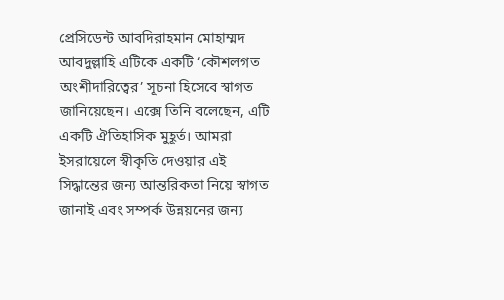প্রেসিডেন্ট আবদিরাহমান মোহাম্মদ আবদুল্লাহি এটিকে একটি ‘কৌশলগত অংশীদারিত্বের’ সূচনা হিসেবে স্বাগত জানিয়েছেন। এক্সে তিনি বলেছেন, এটি একটি ঐতিহাসিক মুহূর্ত। আমরা ইসরায়েলে স্বীকৃতি দেওয়ার এই সিদ্ধান্তের জন্য আন্তরিকতা নিয়ে স্বাগত জানাই এবং সম্পর্ক উন্নয়নের জন্য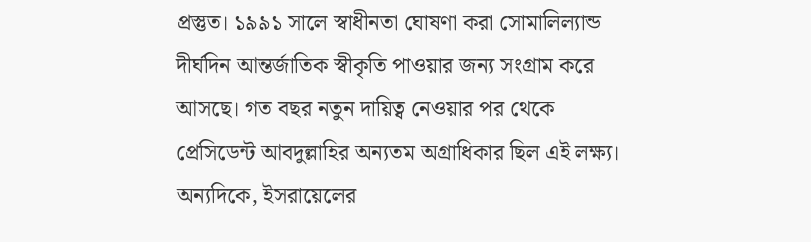প্রস্তুত। ১৯৯১ সালে স্বাধীনতা ঘোষণা করা সোমালিল্যান্ড দীর্ঘদিন আন্তর্জাতিক স্বীকৃতি পাওয়ার জন্য সংগ্রাম করে আসছে। গত বছর নতুন দায়িত্ব নেওয়ার পর থেকে প্রেসিডেন্ট আবদুল্লাহির অন্যতম অগ্রাধিকার ছিল এই লক্ষ্য। অন্যদিকে, ইসরায়েলের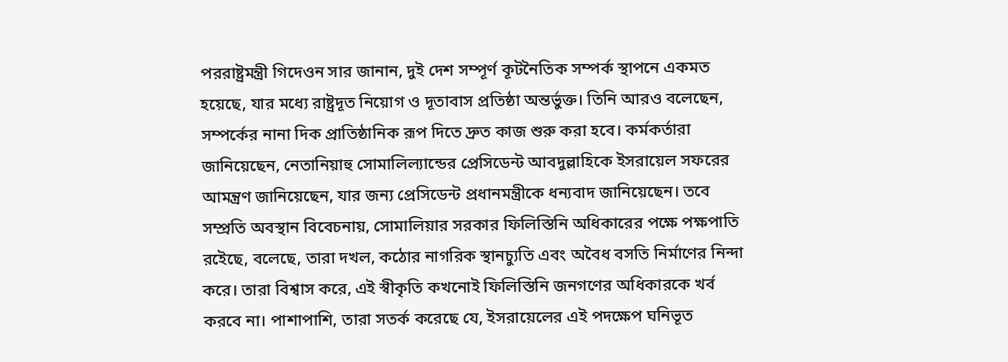পররাষ্ট্রমন্ত্রী গিদেওন সার জানান, দুই দেশ সম্পূর্ণ কূটনৈতিক সম্পর্ক স্থাপনে একমত হয়েছে, যার মধ্যে রাষ্ট্রদূত নিয়োগ ও দূতাবাস প্রতিষ্ঠা অন্তর্ভুক্ত। তিনি আরও বলেছেন, সম্পর্কের নানা দিক প্রাতিষ্ঠানিক রূপ দিতে দ্রুত কাজ শুরু করা হবে। কর্মকর্তারা জানিয়েছেন, নেতানিয়াহু সোমালিল্যান্ডের প্রেসিডেন্ট আবদুল্লাহিকে ইসরায়েল সফরের আমন্ত্রণ জানিয়েছেন, যার জন্য প্রেসিডেন্ট প্রধানমন্ত্রীকে ধন্যবাদ জানিয়েছেন। তবে সম্প্রতি অবস্থান বিবেচনায়, সোমালিয়ার সরকার ফিলিস্তিনি অধিকারের পক্ষে পক্ষপাতি রইেছে, বলেছে, তারা দখল, কঠোর নাগরিক স্থানচ্যুতি এবং অবৈধ বসতি নির্মাণের নিন্দা করে। তারা বিশ্বাস করে, এই স্বীকৃতি কখনোই ফিলিস্তিনি জনগণের অধিকারকে খর্ব করবে না। পাশাপাশি, তারা সতর্ক করেছে যে, ইসরায়েলের এই পদক্ষেপ ঘনিভূত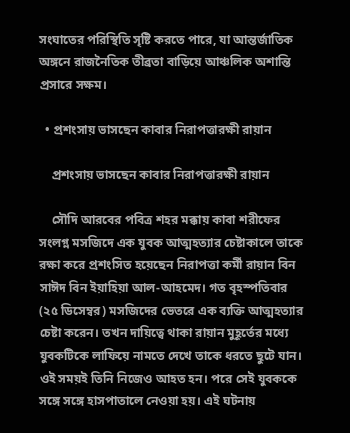সংঘাতের পরিস্থিতি সৃষ্টি করতে পারে, যা আন্তর্জাতিক অঙ্গনে রাজনৈতিক তীব্রতা বাড়িয়ে আঞ্চলিক অশান্তি প্রসারে সক্ষম।

  • প্রশংসায় ভাসছেন কাবার নিরাপত্তারক্ষী রায়ান

    প্রশংসায় ভাসছেন কাবার নিরাপত্তারক্ষী রায়ান

    সৌদি আরবের পবিত্র শহর মক্কায় কাবা শরীফের সংলগ্ন মসজিদে এক যুবক আত্মহত্যার চেষ্টাকালে তাকে রক্ষা করে প্রশংসিত হয়েছেন নিরাপত্তা কর্মী রায়ান বিন সাঈদ বিন ইয়াহিয়া আল-আহমেদ। গত বৃহস্পতিবার (২৫ ডিসেম্বর) মসজিদের ভেতরে এক ব্যক্তি আত্মহত্যার চেষ্টা করেন। তখন দায়িত্বে থাকা রায়ান মুহূর্তের মধ্যে যুবকটিকে লাফিয়ে নামতে দেখে তাকে ধরতে ছুটে যান। ওই সময়ই তিনি নিজেও আহত হন। পরে সেই যুবককে সঙ্গে সঙ্গে হাসপাতালে নেওয়া হয়। এই ঘটনায়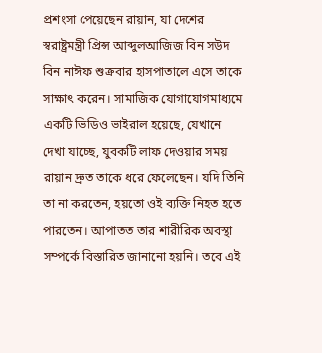প্রশংসা পেয়েছেন রায়ান, যা দেশের স্বরাষ্ট্রমন্ত্রী প্রিন্স আব্দুলআজিজ বিন সউদ বিন নাঈফ শুক্রবার হাসপাতালে এসে তাকে সাক্ষাৎ করেন। সামাজিক যোগাযোগমাধ্যমে একটি ভিডিও ভাইরাল হয়েছে, যেখানে দেখা যাচ্ছে, যুবকটি লাফ দেওয়ার সময় রায়ান দ্রুত তাকে ধরে ফেলেছেন। যদি তিনি তা না করতেন, হয়তো ওই ব্যক্তি নিহত হতে পারতেন। আপাতত তার শারীরিক অবস্থা সম্পর্কে বিস্তারিত জানানো হয়নি। তবে এই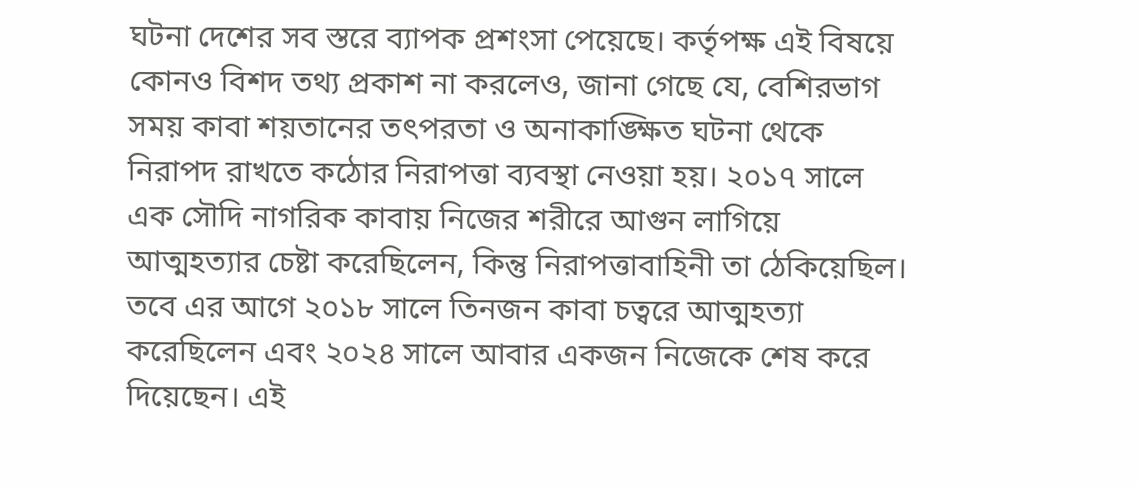ঘটনা দেশের সব স্তরে ব্যাপক প্রশংসা পেয়েছে। কর্তৃপক্ষ এই বিষয়ে কোনও বিশদ তথ্য প্রকাশ না করলেও, জানা গেছে যে, বেশিরভাগ সময় কাবা শয়তানের তৎপরতা ও অনাকাঙ্ক্ষিত ঘটনা থেকে নিরাপদ রাখতে কঠোর নিরাপত্তা ব্যবস্থা নেওয়া হয়। ২০১৭ সালে এক সৌদি নাগরিক কাবায় নিজের শরীরে আগুন লাগিয়ে আত্মহত্যার চেষ্টা করেছিলেন, কিন্তু নিরাপত্তাবাহিনী তা ঠেকিয়েছিল। তবে এর আগে ২০১৮ সালে তিনজন কাবা চত্বরে আত্মহত্যা করেছিলেন এবং ২০২৪ সালে আবার একজন নিজেকে শেষ করে দিয়েছেন। এই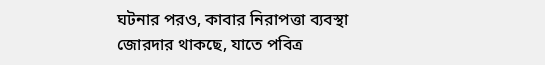ঘটনার পরও, কাবার নিরাপত্তা ব্যবস্থা জোরদার থাকছে, যাতে পবিত্র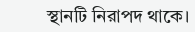স্থানটি নিরাপদ থাকে।